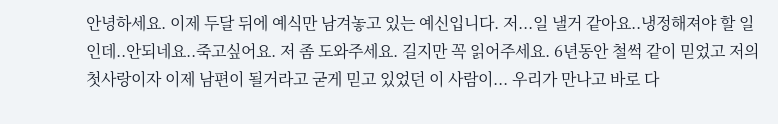안녕하세요. 이제 두달 뒤에 예식만 남겨놓고 있는 예신입니다. 저...일 낼거 같아요..냉정해져야 할 일인데..안되네요..죽고싶어요. 저 좀 도와주세요. 길지만 꼭 읽어주세요. 6년동안 철썩 같이 믿었고 저의 첫사랑이자 이제 남편이 될거라고 굳게 믿고 있었던 이 사람이... 우리가 만나고 바로 다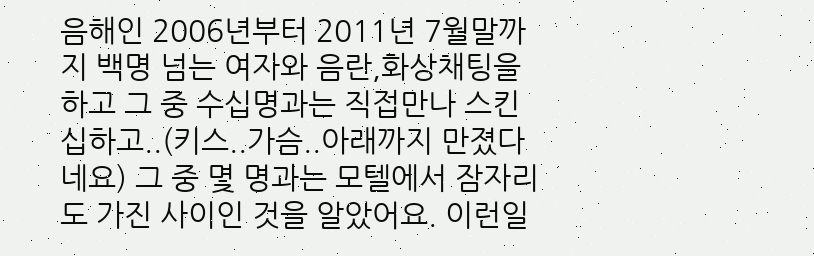음해인 2006년부터 2011년 7월말까지 백명 넘는 여자와 음란,화상채팅을 하고 그 중 수십명과는 직접만나 스킨십하고..(키스..가슴..아래까지 만졌다네요) 그 중 몇 명과는 모텔에서 잠자리도 가진 사이인 것을 알았어요. 이런일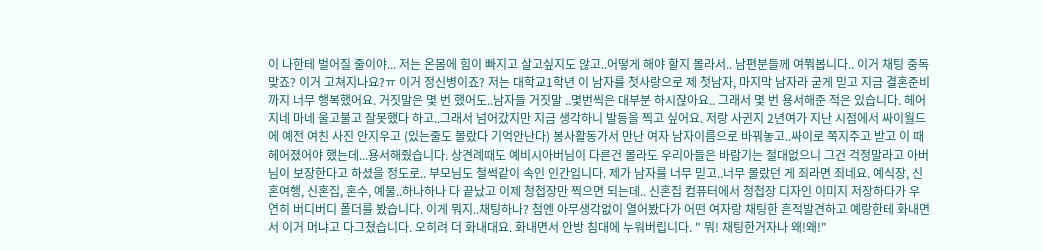이 나한테 벌어질 줄이야... 저는 온몸에 힘이 빠지고 살고싶지도 않고..어떻게 해야 할지 몰라서.. 남편분들께 여쭤봅니다.. 이거 채팅 중독 맞죠? 이거 고쳐지나요?ㅠ 이거 정신병이죠? 저는 대학교1학년 이 남자를 첫사랑으로 제 첫남자, 마지막 남자라 굳게 믿고 지금 결혼준비까지 너무 행복했어요. 거짓말은 몇 번 했어도..남자들 거짓말 ..몇번씩은 대부분 하시잖아요.. 그래서 몇 번 용서해준 적은 있습니다. 헤어지네 마네 울고불고 잘못했다 하고..그래서 넘어갔지만 지금 생각하니 발등을 찍고 싶어요. 저랑 사귄지 2년여가 지난 시점에서 싸이월드에 예전 여친 사진 안지우고 (있는줄도 몰랐다 기억안난다) 봉사활동가서 만난 여자 남자이름으로 바꿔놓고..싸이로 쪽지주고 받고 이 때 헤어졌어야 했는데...용서해줬습니다. 상견례때도 예비시아버님이 다른건 몰라도 우리아들은 바람기는 절대없으니 그건 걱정말라고 아버님이 보장한다고 하셨을 정도로.. 부모님도 철썩같이 속인 인간입니다. 제가 남자를 너무 믿고..너무 몰랐던 게 죄라면 죄네요. 예식장, 신혼여행, 신혼집, 혼수, 예물..하나하나 다 끝났고 이제 청첩장만 찍으면 되는데.. 신혼집 컴퓨터에서 청첩장 디자인 이미지 저장하다가 우연히 버디버디 폴더를 봤습니다. 이게 뭐지..채팅하나? 첨엔 아무생각없이 열어봤다가 어떤 여자랑 채팅한 흔적발견하고 예랑한테 화내면서 이거 머냐고 다그쳤습니다. 오히려 더 화내대요. 화내면서 안방 침대에 누워버립니다. " 뭐! 채팅한거자나 왜!왜!"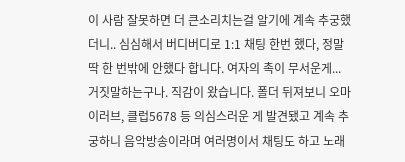이 사람 잘못하면 더 큰소리치는걸 알기에 계속 추궁했더니.. 심심해서 버디버디로 1:1 채팅 한번 했다, 정말 딱 한 번밖에 안했다 합니다. 여자의 촉이 무서운게...거짓말하는구나. 직감이 왔습니다. 폴더 뒤져보니 오마이러브, 클럽5678 등 의심스러운 게 발견됐고 계속 추궁하니 음악방송이라며 여러명이서 채팅도 하고 노래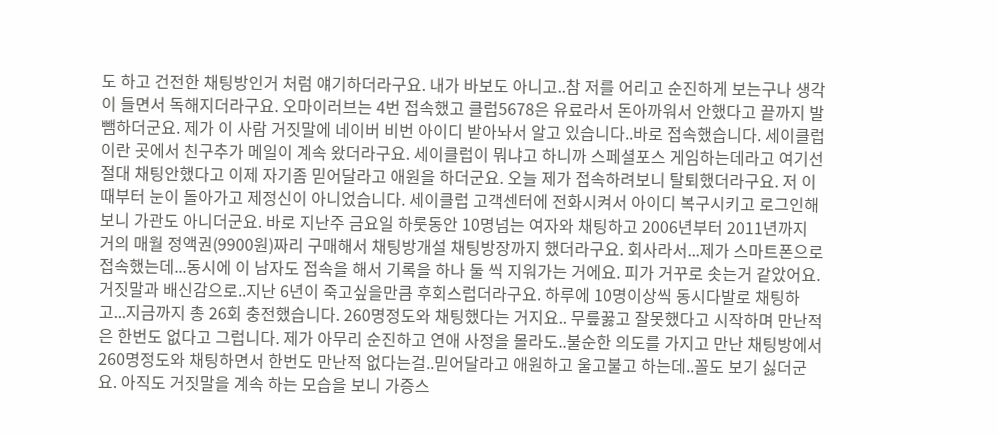도 하고 건전한 채팅방인거 처럼 얘기하더라구요. 내가 바보도 아니고..참 저를 어리고 순진하게 보는구나 생각이 들면서 독해지더라구요. 오마이러브는 4번 접속했고 클럽5678은 유료라서 돈아까워서 안했다고 끝까지 발뺌하더군요. 제가 이 사람 거짓말에 네이버 비번 아이디 받아놔서 알고 있습니다..바로 접속했습니다. 세이클럽이란 곳에서 친구추가 메일이 계속 왔더라구요. 세이클럽이 뭐냐고 하니까 스페셜포스 게임하는데라고 여기선 절대 채팅안했다고 이제 자기좀 믿어달라고 애원을 하더군요. 오늘 제가 접속하려보니 탈퇴했더라구요. 저 이때부터 눈이 돌아가고 제정신이 아니었습니다. 세이클럽 고객센터에 전화시켜서 아이디 복구시키고 로그인해보니 가관도 아니더군요. 바로 지난주 금요일 하룻동안 10명넘는 여자와 채팅하고 2006년부터 2011년까지 거의 매월 정액권(9900원)짜리 구매해서 채팅방개설 채팅방장까지 했더라구요. 회사라서...제가 스마트폰으로 접속했는데...동시에 이 남자도 접속을 해서 기록을 하나 둘 씩 지워가는 거에요. 피가 거꾸로 솟는거 같았어요. 거짓말과 배신감으로..지난 6년이 죽고싶을만큼 후회스럽더라구요. 하루에 10명이상씩 동시다발로 채팅하고...지금까지 총 26회 충전했습니다. 260명정도와 채팅했다는 거지요.. 무릎꿇고 잘못했다고 시작하며 만난적은 한번도 없다고 그럽니다. 제가 아무리 순진하고 연애 사정을 몰라도..불순한 의도를 가지고 만난 채팅방에서 260명정도와 채팅하면서 한번도 만난적 없다는걸..믿어달라고 애원하고 울고불고 하는데..꼴도 보기 싫더군요. 아직도 거짓말을 계속 하는 모습을 보니 가증스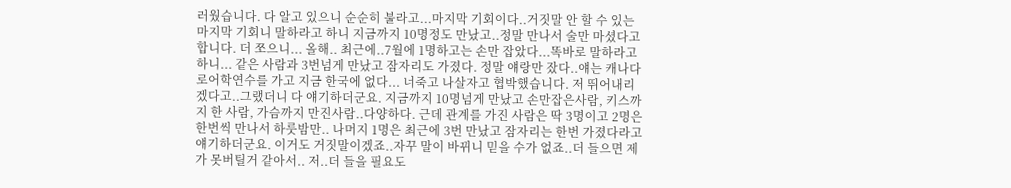러웠습니다. 다 알고 있으니 순순히 불라고...마지막 기회이다..거짓말 안 할 수 있는 마지막 기회니 말하라고 하니 지금까지 10명정도 만났고..정말 만나서 술만 마셨다고 합니다. 더 쪼으니... 올해.. 최근에..7월에 1명하고는 손만 잡았다...똑바로 말하라고 하니... 같은 사람과 3번넘게 만났고 잠자리도 가졌다. 정말 얘랑만 잤다..얘는 캐나다로어학연수를 가고 지금 한국에 없다... 너죽고 나살자고 협박했습니다. 저 뛰어내리겠다고..그랬더니 다 얘기하더군요. 지금까지 10명넘게 만났고 손만잡은사람, 키스까지 한 사람, 가슴까지 만진사람..다양하다. 근데 관계를 가진 사람은 딱 3명이고 2명은 한번씩 만나서 하룻밤만.. 나머지 1명은 최근에 3번 만났고 잠자리는 한번 가졌다라고 얘기하더군요. 이거도 거짓말이겠죠..자꾸 말이 바뀌니 믿을 수가 없죠..더 들으면 제가 못버틸거 같아서.. 저..더 들을 필요도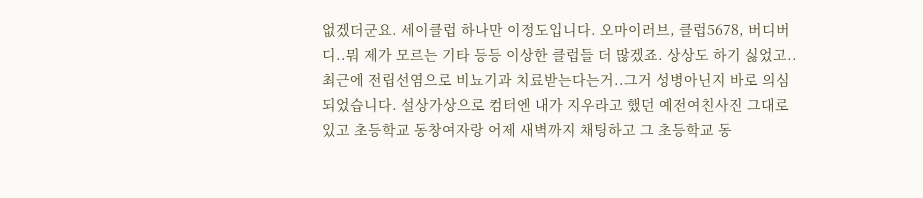없겠더군요. 세이클럽 하나만 이정도입니다. 오마이러브, 클럽5678, 버디버디..뭐 제가 모르는 기타 등등 이상한 클럽들 더 많겠죠. 상상도 하기 싫었고..최근에 전립선염으로 비뇨기과 치료받는다는거..그거 성병아닌지 바로 의심되었습니다. 설상가상으로 컴터엔 내가 지우라고 했던 예전여친사진 그대로 있고 초등학교 동창여자랑 어제 새벽까지 채팅하고 그 초등학교 동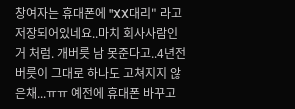창여자는 휴대폰에 "XX대리" 라고 저장되어있네요..마치 회사사람인거 처럼. 개버릇 남 못준다고..4년전 버릇이 그대로 하나도 고쳐지지 않은채...ㅠㅠ 예전에 휴대폰 바꾸고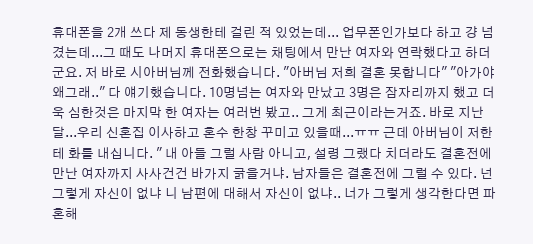휴대폰을 2개 쓰다 제 동생한테 걸린 적 있었는데... 업무폰인가보다 하고 걍 넘겼는데...그 때도 나머지 휴대폰으로는 채팅에서 만난 여자와 연락했다고 하더군요. 저 바로 시아버님께 전화했습니다. "아버님 저희 결혼 못합니다" "아가야 왜그래.." 다 얘기했습니다. 10명넘는 여자와 만났고 3명은 잠자리까지 했고 더욱 심한것은 마지막 한 여자는 여러번 봤고.. 그게 최근이라는거죠. 바로 지난달...우리 신혼집 이사하고 혼수 한창 꾸미고 있을때...ㅠㅠ 근데 아버님이 저한테 화를 내십니다. " 내 아들 그럴 사람 아니고, 설령 그랬다 치더라도 결혼전에 만난 여자까지 사사건건 바가지 긁을거냐. 남자들은 결혼전에 그럴 수 있다. 넌 그렇게 자신이 없냐 니 남편에 대해서 자신이 없냐.. 너가 그렇게 생각한다면 파혼해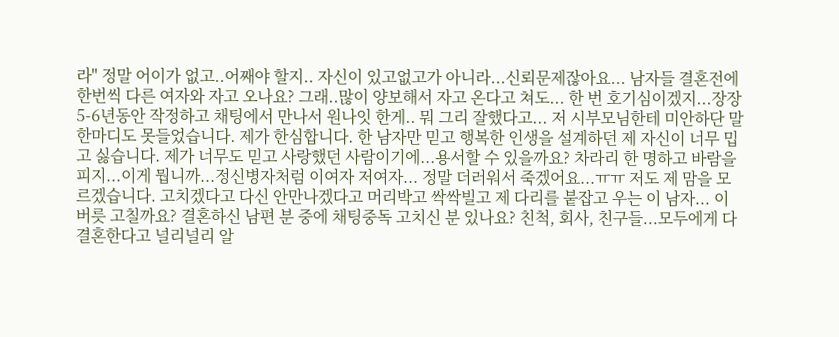라" 정말 어이가 없고..어째야 할지.. 자신이 있고없고가 아니라...신뢰문제잖아요... 남자들 결혼전에 한번씩 다른 여자와 자고 오나요? 그래..많이 양보해서 자고 온다고 쳐도... 한 번 호기심이겠지...장장 5-6년동안 작정하고 채팅에서 만나서 원나잇 한게.. 뭐 그리 잘했다고... 저 시부모님한테 미안하단 말 한마디도 못들었습니다. 제가 한심합니다. 한 남자만 믿고 행복한 인생을 설계하던 제 자신이 너무 밉고 싫습니다. 제가 너무도 믿고 사랑했던 사람이기에...용서할 수 있을까요? 차라리 한 명하고 바람을 피지...이게 뭡니까...정신병자처럼 이여자 저여자... 정말 더러워서 죽겠어요...ㅠㅠ 저도 제 맘을 모르겠습니다. 고치겠다고 다신 안만나겠다고 머리박고 싹싹빌고 제 다리를 붙잡고 우는 이 남자... 이 버릇 고칠까요? 결혼하신 남편 분 중에 채팅중독 고치신 분 있나요? 친척, 회사, 친구들...모두에게 다 결혼한다고 널리널리 알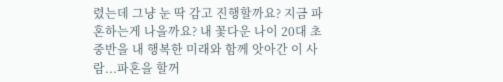렸는데 그냥 눈 딱 감고 진행할까요? 지금 파혼하는게 나을까요? 내 꽃다운 나이 20대 초중반을 내 행복한 미래와 함께 앗아간 이 사람...파혼을 할꺼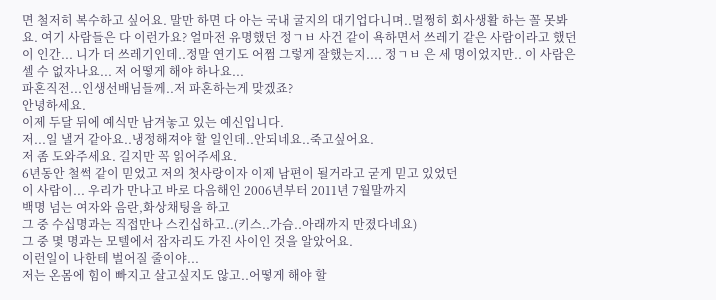면 철저히 복수하고 싶어요. 말만 하면 다 아는 국내 굴지의 대기업다니며..멀쩡히 회사생활 하는 꼴 못봐요. 여기 사람들은 다 이런가요? 얼마전 유명했던 정ㄱㅂ 사건 같이 욕하면서 쓰레기 같은 사람이라고 했던 이 인간... 니가 더 쓰레기인데..정말 연기도 어쩜 그렇게 잘했는지.... 정ㄱㅂ 은 세 명이었지만.. 이 사람은 셀 수 없자나요... 저 어떻게 해야 하나요...
파혼직전...인생선배님들께..저 파혼하는게 맞겠죠?
안녕하세요.
이제 두달 뒤에 예식만 남겨놓고 있는 예신입니다.
저...일 낼거 같아요..냉정해져야 할 일인데..안되네요..죽고싶어요.
저 좀 도와주세요. 길지만 꼭 읽어주세요.
6년동안 철썩 같이 믿었고 저의 첫사랑이자 이제 남편이 될거라고 굳게 믿고 있었던
이 사람이... 우리가 만나고 바로 다음해인 2006년부터 2011년 7월말까지
백명 넘는 여자와 음란,화상채팅을 하고
그 중 수십명과는 직접만나 스킨십하고..(키스..가슴..아래까지 만졌다네요)
그 중 몇 명과는 모텔에서 잠자리도 가진 사이인 것을 알았어요.
이런일이 나한테 벌어질 줄이야...
저는 온몸에 힘이 빠지고 살고싶지도 않고..어떻게 해야 할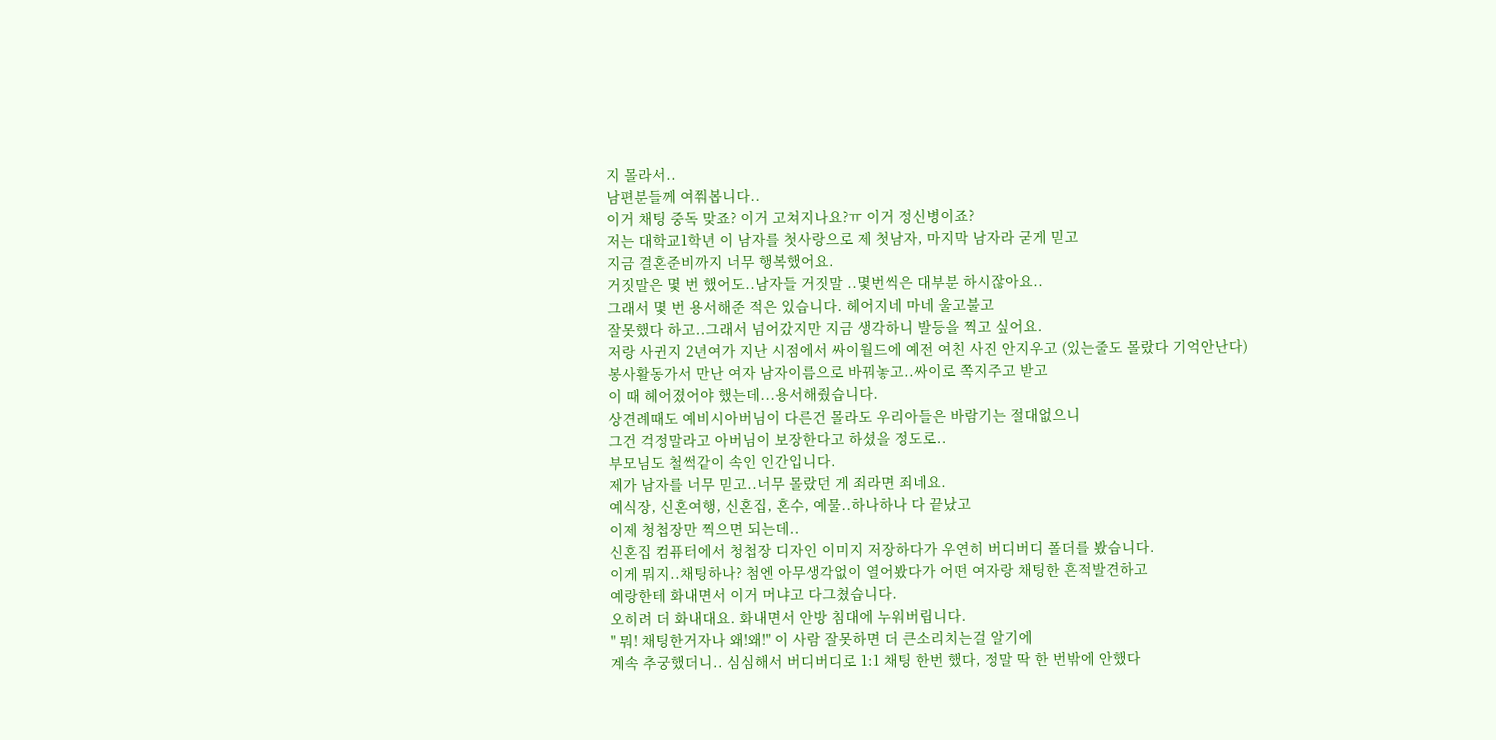지 몰라서..
남편분들께 여쭤봅니다..
이거 채팅 중독 맞죠? 이거 고쳐지나요?ㅠ 이거 정신병이죠?
저는 대학교1학년 이 남자를 첫사랑으로 제 첫남자, 마지막 남자라 굳게 믿고
지금 결혼준비까지 너무 행복했어요.
거짓말은 몇 번 했어도..남자들 거짓말 ..몇번씩은 대부분 하시잖아요..
그래서 몇 번 용서해준 적은 있습니다. 헤어지네 마네 울고불고
잘못했다 하고..그래서 넘어갔지만 지금 생각하니 발등을 찍고 싶어요.
저랑 사귄지 2년여가 지난 시점에서 싸이월드에 예전 여친 사진 안지우고 (있는줄도 몰랐다 기억안난다)
봉사활동가서 만난 여자 남자이름으로 바꿔놓고..싸이로 쪽지주고 받고
이 때 헤어졌어야 했는데...용서해줬습니다.
상견례때도 예비시아버님이 다른건 몰라도 우리아들은 바람기는 절대없으니
그건 걱정말라고 아버님이 보장한다고 하셨을 정도로..
부모님도 철썩같이 속인 인간입니다.
제가 남자를 너무 믿고..너무 몰랐던 게 죄라면 죄네요.
예식장, 신혼여행, 신혼집, 혼수, 예물..하나하나 다 끝났고
이제 청첩장만 찍으면 되는데..
신혼집 컴퓨터에서 청첩장 디자인 이미지 저장하다가 우연히 버디버디 폴더를 봤습니다.
이게 뭐지..채팅하나? 첨엔 아무생각없이 열어봤다가 어떤 여자랑 채팅한 흔적발견하고
예랑한테 화내면서 이거 머냐고 다그쳤습니다.
오히려 더 화내대요. 화내면서 안방 침대에 누워버립니다.
" 뭐! 채팅한거자나 왜!왜!" 이 사람 잘못하면 더 큰소리치는걸 알기에
계속 추궁했더니.. 심심해서 버디버디로 1:1 채팅 한번 했다, 정말 딱 한 번밖에 안했다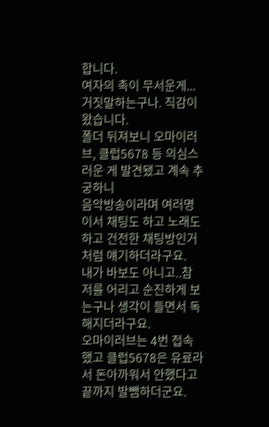합니다.
여자의 촉이 무서운게...거짓말하는구나. 직감이 왔습니다.
폴더 뒤져보니 오마이러브, 클럽5678 등 의심스러운 게 발견됐고 계속 추궁하니
음악방송이라며 여러명이서 채팅도 하고 노래도 하고 건전한 채팅방인거 처럼 얘기하더라구요.
내가 바보도 아니고..참 저를 어리고 순진하게 보는구나 생각이 들면서 독해지더라구요.
오마이러브는 4번 접속했고 클럽5678은 유료라서 돈아까워서 안했다고 끝까지 발뺌하더군요.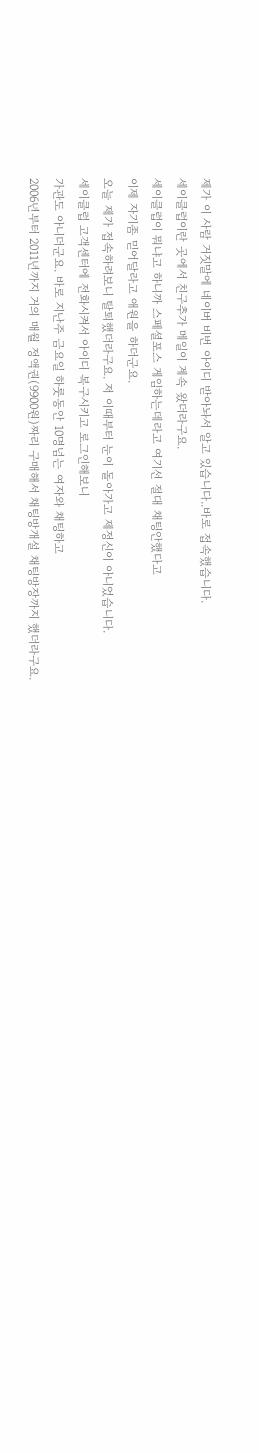제가 이 사람 거짓말에 네이버 비번 아이디 받아놔서 알고 있습니다..바로 접속했습니다.
세이클럽이란 곳에서 친구추가 메일이 계속 왔더라구요.
세이클럽이 뭐냐고 하니까 스페셜포스 게임하는데라고 여기선 절대 채팅안했다고
이제 자기좀 믿어달라고 애원을 하더군요.
오늘 제가 접속하려보니 탈퇴했더라구요. 저 이때부터 눈이 돌아가고 제정신이 아니었습니다.
세이클럽 고객센터에 전화시켜서 아이디 복구시키고 로그인해보니
가관도 아니더군요. 바로 지난주 금요일 하룻동안 10명넘는 여자와 채팅하고
2006년부터 2011년까지 거의 매월 정액권(9900원)짜리 구매해서 채팅방개설 채팅방장까지 했더라구요.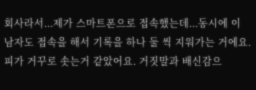회사라서...제가 스마트폰으로 접속했는데...동시에 이 남자도 접속을 해서 기록을 하나 둘 씩 지워가는 거에요.
피가 거꾸로 솟는거 같았어요. 거짓말과 배신감으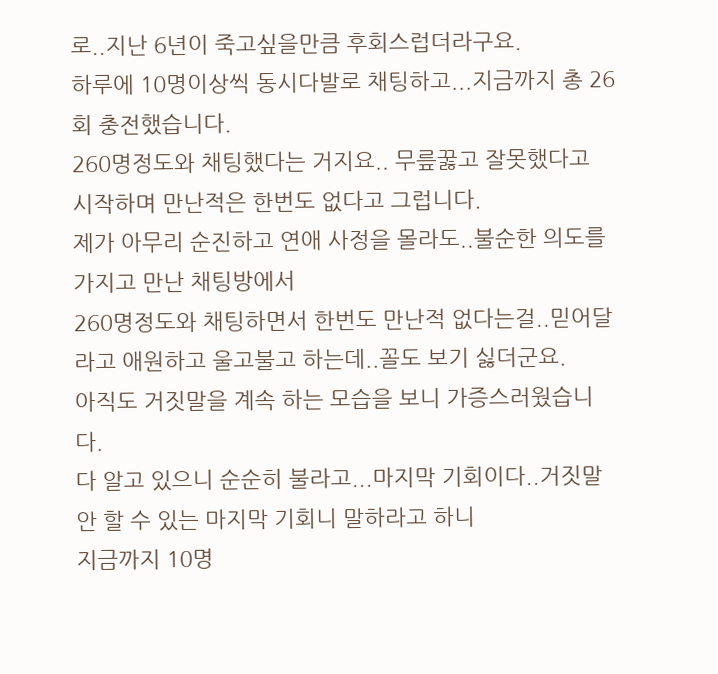로..지난 6년이 죽고싶을만큼 후회스럽더라구요.
하루에 10명이상씩 동시다발로 채팅하고...지금까지 총 26회 충전했습니다.
260명정도와 채팅했다는 거지요.. 무릎꿇고 잘못했다고 시작하며 만난적은 한번도 없다고 그럽니다.
제가 아무리 순진하고 연애 사정을 몰라도..불순한 의도를 가지고 만난 채팅방에서
260명정도와 채팅하면서 한번도 만난적 없다는걸..믿어달라고 애원하고 울고불고 하는데..꼴도 보기 싫더군요.
아직도 거짓말을 계속 하는 모습을 보니 가증스러웠습니다.
다 알고 있으니 순순히 불라고...마지막 기회이다..거짓말 안 할 수 있는 마지막 기회니 말하라고 하니
지금까지 10명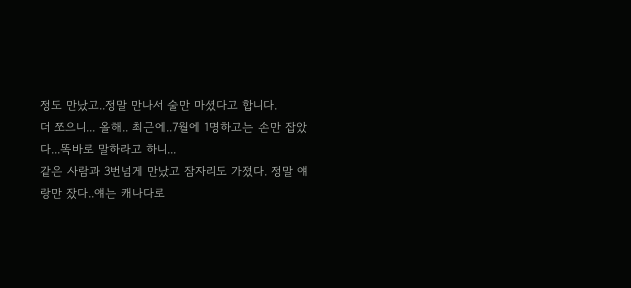정도 만났고..정말 만나서 술만 마셨다고 합니다.
더 쪼으니... 올해.. 최근에..7월에 1명하고는 손만 잡았다...똑바로 말하라고 하니...
같은 사람과 3번넘게 만났고 잠자리도 가졌다. 정말 얘랑만 잤다..얘는 캐나다로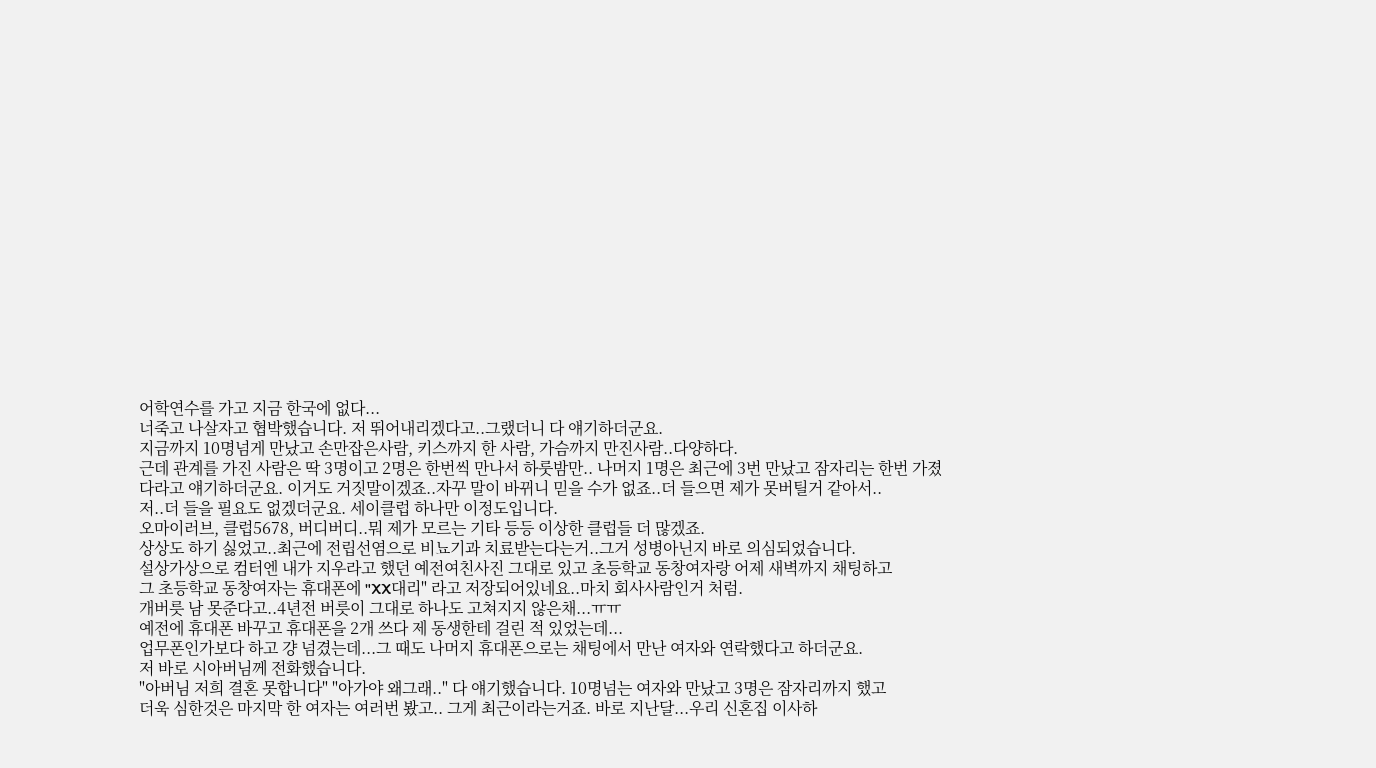어학연수를 가고 지금 한국에 없다...
너죽고 나살자고 협박했습니다. 저 뛰어내리겠다고..그랬더니 다 얘기하더군요.
지금까지 10명넘게 만났고 손만잡은사람, 키스까지 한 사람, 가슴까지 만진사람..다양하다.
근데 관계를 가진 사람은 딱 3명이고 2명은 한번씩 만나서 하룻밤만.. 나머지 1명은 최근에 3번 만났고 잠자리는 한번 가졌다라고 얘기하더군요. 이거도 거짓말이겠죠..자꾸 말이 바뀌니 믿을 수가 없죠..더 들으면 제가 못버틸거 같아서..
저..더 들을 필요도 없겠더군요. 세이클럽 하나만 이정도입니다.
오마이러브, 클럽5678, 버디버디..뭐 제가 모르는 기타 등등 이상한 클럽들 더 많겠죠.
상상도 하기 싫었고..최근에 전립선염으로 비뇨기과 치료받는다는거..그거 성병아닌지 바로 의심되었습니다.
설상가상으로 컴터엔 내가 지우라고 했던 예전여친사진 그대로 있고 초등학교 동창여자랑 어제 새벽까지 채팅하고
그 초등학교 동창여자는 휴대폰에 "XX대리" 라고 저장되어있네요..마치 회사사람인거 처럼.
개버릇 남 못준다고..4년전 버릇이 그대로 하나도 고쳐지지 않은채...ㅠㅠ
예전에 휴대폰 바꾸고 휴대폰을 2개 쓰다 제 동생한테 걸린 적 있었는데...
업무폰인가보다 하고 걍 넘겼는데...그 때도 나머지 휴대폰으로는 채팅에서 만난 여자와 연락했다고 하더군요.
저 바로 시아버님께 전화했습니다.
"아버님 저희 결혼 못합니다" "아가야 왜그래.." 다 얘기했습니다. 10명넘는 여자와 만났고 3명은 잠자리까지 했고
더욱 심한것은 마지막 한 여자는 여러번 봤고.. 그게 최근이라는거죠. 바로 지난달...우리 신혼집 이사하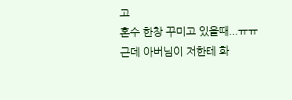고
혼수 한창 꾸미고 있을때...ㅠㅠ
근데 아버님이 저한테 화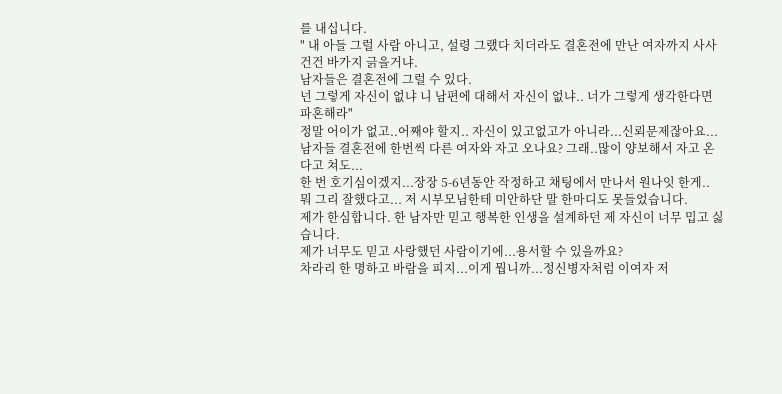를 내십니다.
" 내 아들 그럴 사람 아니고, 설령 그랬다 치더라도 결혼전에 만난 여자까지 사사건건 바가지 긁을거냐.
남자들은 결혼전에 그럴 수 있다.
넌 그렇게 자신이 없냐 니 남편에 대해서 자신이 없냐.. 너가 그렇게 생각한다면 파혼해라"
정말 어이가 없고..어째야 할지.. 자신이 있고없고가 아니라...신뢰문제잖아요...
남자들 결혼전에 한번씩 다른 여자와 자고 오나요? 그래..많이 양보해서 자고 온다고 쳐도...
한 번 호기심이겠지...장장 5-6년동안 작정하고 채팅에서 만나서 원나잇 한게..
뭐 그리 잘했다고... 저 시부모님한테 미안하단 말 한마디도 못들었습니다.
제가 한심합니다. 한 남자만 믿고 행복한 인생을 설계하던 제 자신이 너무 밉고 싫습니다.
제가 너무도 믿고 사랑했던 사람이기에...용서할 수 있을까요?
차라리 한 명하고 바람을 피지...이게 뭡니까...정신병자처럼 이여자 저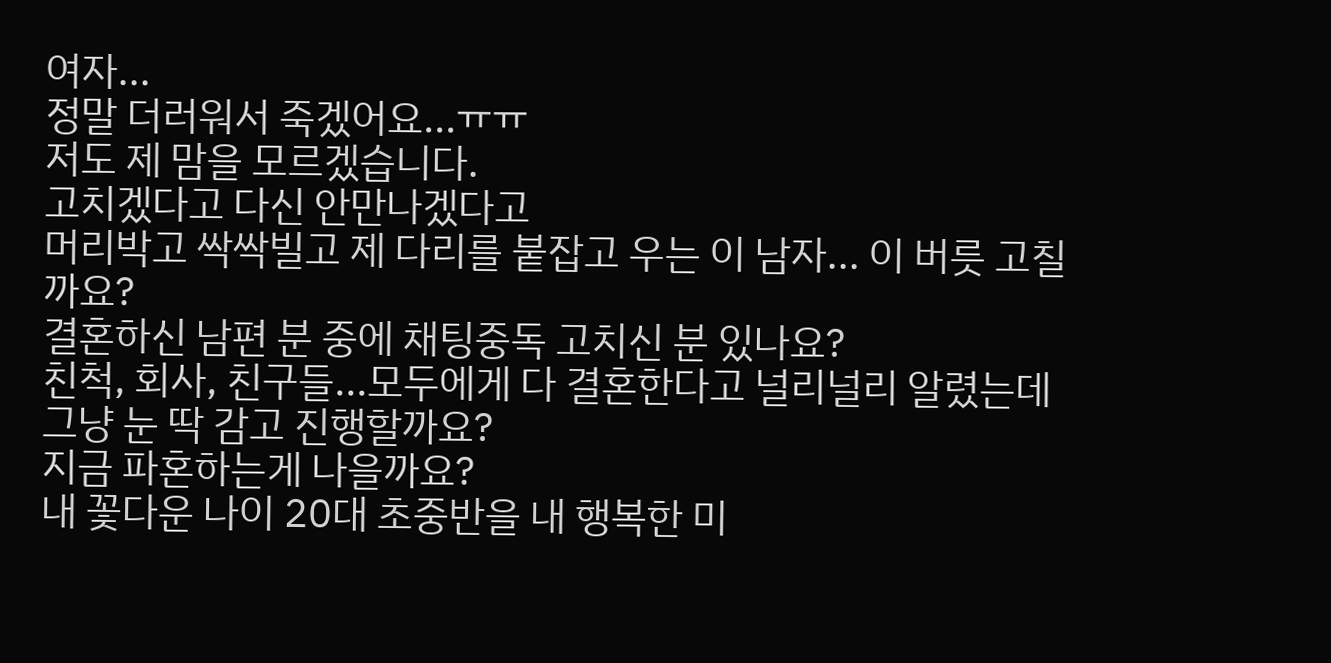여자...
정말 더러워서 죽겠어요...ㅠㅠ
저도 제 맘을 모르겠습니다.
고치겠다고 다신 안만나겠다고
머리박고 싹싹빌고 제 다리를 붙잡고 우는 이 남자... 이 버릇 고칠까요?
결혼하신 남편 분 중에 채팅중독 고치신 분 있나요?
친척, 회사, 친구들...모두에게 다 결혼한다고 널리널리 알렸는데 그냥 눈 딱 감고 진행할까요?
지금 파혼하는게 나을까요?
내 꽃다운 나이 20대 초중반을 내 행복한 미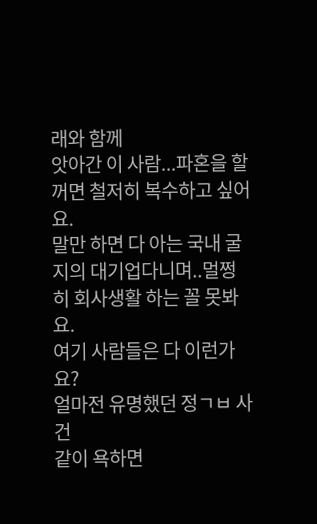래와 함께
앗아간 이 사람...파혼을 할꺼면 철저히 복수하고 싶어요.
말만 하면 다 아는 국내 굴지의 대기업다니며..멀쩡히 회사생활 하는 꼴 못봐요.
여기 사람들은 다 이런가요?
얼마전 유명했던 정ㄱㅂ 사건
같이 욕하면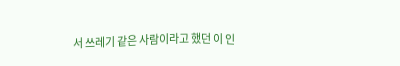서 쓰레기 같은 사람이라고 했던 이 인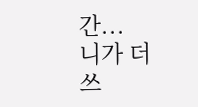간...
니가 더 쓰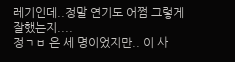레기인데..정말 연기도 어쩜 그렇게 잘했는지....
정ㄱㅂ 은 세 명이었지만.. 이 사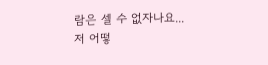람은 셀 수 없자나요...
저 어떻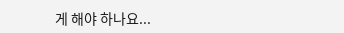게 해야 하나요...